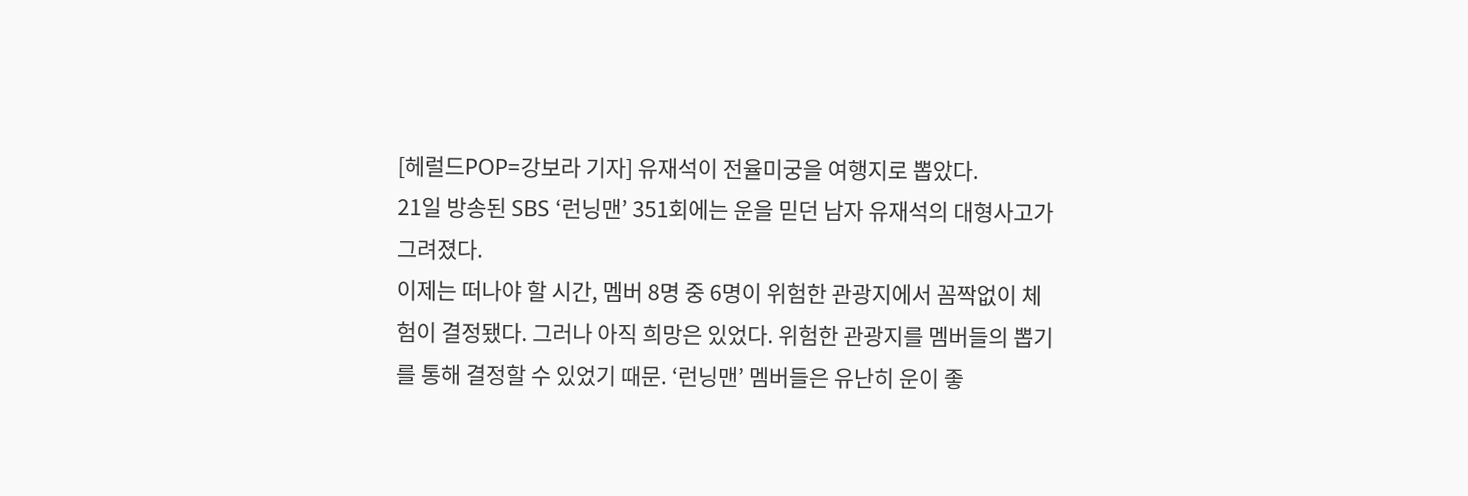[헤럴드POP=강보라 기자] 유재석이 전율미궁을 여행지로 뽑았다.
21일 방송된 SBS ‘런닝맨’ 351회에는 운을 믿던 남자 유재석의 대형사고가 그려졌다.
이제는 떠나야 할 시간, 멤버 8명 중 6명이 위험한 관광지에서 꼼짝없이 체험이 결정됐다. 그러나 아직 희망은 있었다. 위험한 관광지를 멤버들의 뽑기를 통해 결정할 수 있었기 때문. ‘런닝맨’ 멤버들은 유난히 운이 좋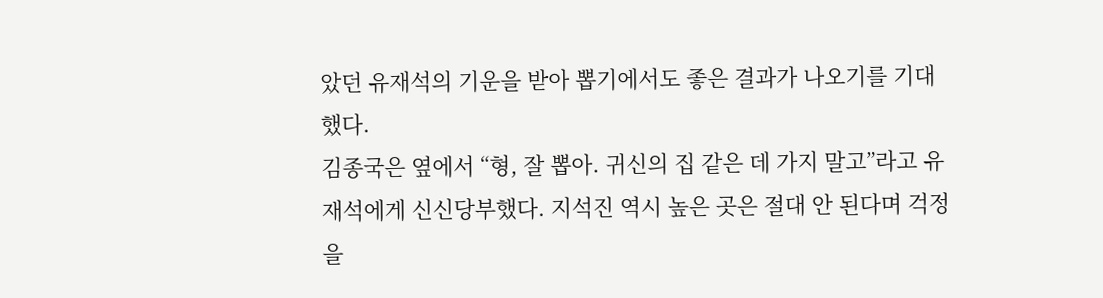았던 유재석의 기운을 받아 뽑기에서도 좋은 결과가 나오기를 기대했다.
김종국은 옆에서 “형, 잘 뽑아. 귀신의 집 같은 데 가지 말고”라고 유재석에게 신신당부했다. 지석진 역시 높은 곳은 절대 안 된다며 걱정을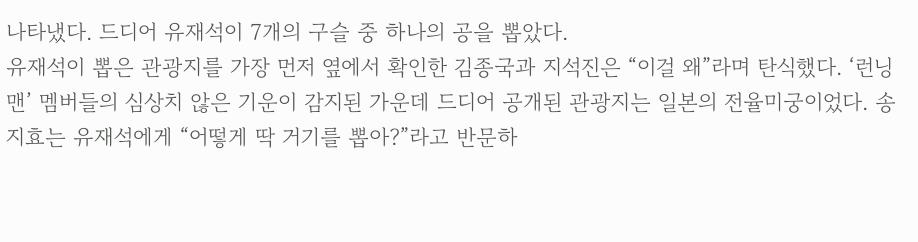나타냈다. 드디어 유재석이 7개의 구슬 중 하나의 공을 뽑았다.
유재석이 뽑은 관광지를 가장 먼저 옆에서 확인한 김종국과 지석진은 “이걸 왜”라며 탄식했다. ‘런닝맨’ 멤버들의 심상치 않은 기운이 감지된 가운데 드디어 공개된 관광지는 일본의 전율미궁이었다. 송지효는 유재석에게 “어떻게 딱 거기를 뽑아?”라고 반문하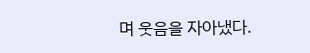며 웃음을 자아냈다.